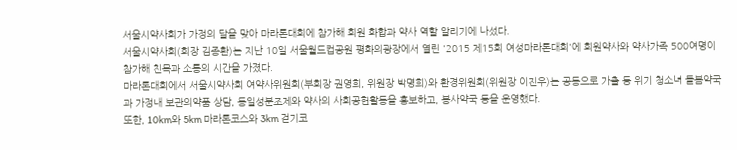서울시약사회가 가정의 달을 맞아 마라톤대회에 참가해 회원 화합과 약사 역할 알리기에 나섰다.
서울시약사회(회장 김종환)는 지난 10일 서울월드컵공원 평화의광장에서 열린 '2015 제15회 여성마라톤대회'에 회원약사와 약사가족 500여명이 참가해 친목과 소통의 시간을 가졌다.
마라톤대회에서 서울시약사회 여약사위원회(부회장 권영희, 위원장 박명희)와 환경위원회(위원장 이진우)는 공동으로 가출 등 위기 청소녀 돌봄약국과 가정내 보관의약품 상담, 동일성분조제와 약사의 사회공헌활동을 홍보하고, 봉사약국 등을 운영했다.
또한, 10km와 5km 마라톤코스와 3km 걷기코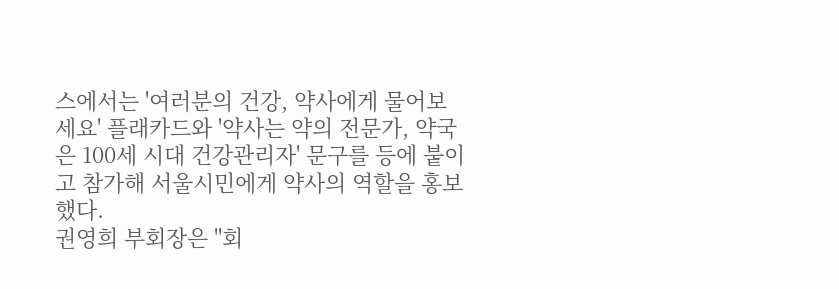스에서는 '여러분의 건강, 약사에게 물어보세요' 플래카드와 '약사는 약의 전문가, 약국은 100세 시대 건강관리자' 문구를 등에 붙이고 참가해 서울시민에게 약사의 역할을 홍보했다.
권영희 부회장은 "회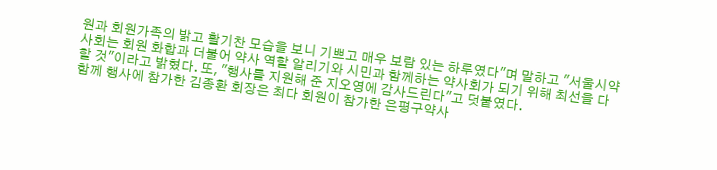원과 회원가족의 밝고 활기찬 모습을 보니 기쁘고 매우 보람 있는 하루였다"며 말하고 "서울시약사회는 회원 화합과 더불어 약사 역할 알리기와 시민과 함께하는 약사회가 되기 위해 최선을 다할 것"이라고 밝혔다. 또, "행사를 지원해 준 지오영에 감사드린다"고 덧붙였다.
함께 행사에 참가한 김종환 회장은 최다 회원이 참가한 은평구약사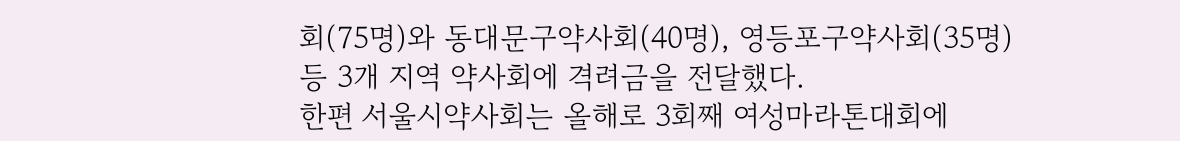회(75명)와 동대문구약사회(40명), 영등포구약사회(35명) 등 3개 지역 약사회에 격려금을 전달했다.
한편 서울시약사회는 올해로 3회째 여성마라톤대회에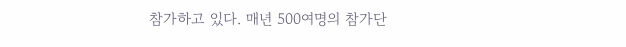참가하고 있다. 매년 500여명의 참가단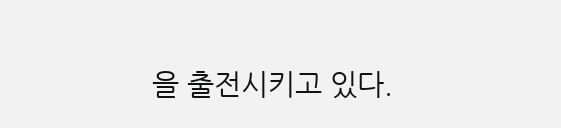을 출전시키고 있다.